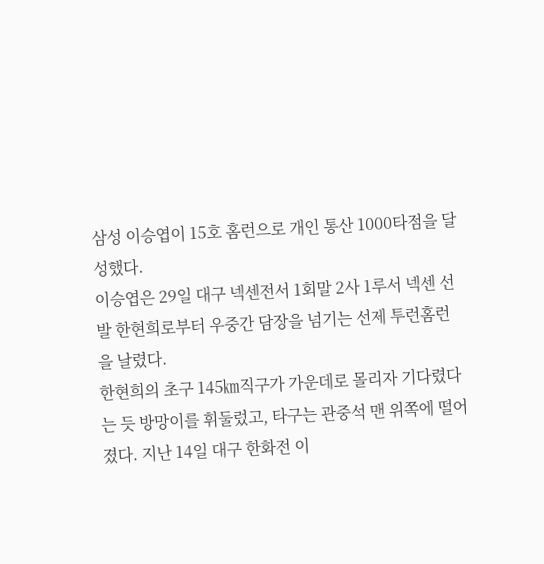삼성 이승엽이 15호 홈런으로 개인 통산 1000타점을 달성했다.
이승엽은 29일 대구 넥센전서 1회말 2사 1루서 넥센 선발 한현희로부터 우중간 담장을 넘기는 선제 투런홈런을 날렸다.
한현희의 초구 145㎞직구가 가운데로 몰리자 기다렸다는 듯 방망이를 휘둘렀고, 타구는 관중석 맨 위쪽에 떨어졌다. 지난 14일 대구 한화전 이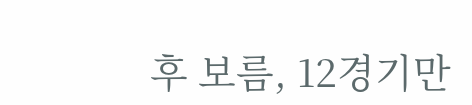후 보름, 12경기만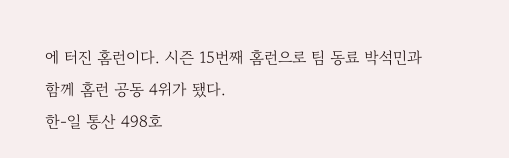에 터진 홈런이다. 시즌 15번째 홈런으로 팀 동료 박석민과 함께 홈런 공동 4위가 됐다.
한-일 통산 498호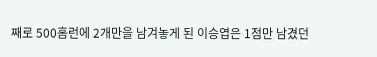째로 500홈런에 2개만을 남겨놓게 된 이승엽은 1점만 남겼던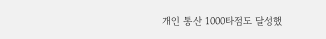개인 통산 1000타점도 달성했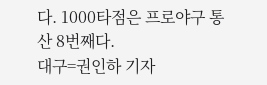다. 1000타점은 프로야구 통산 8번째다.
대구=권인하 기자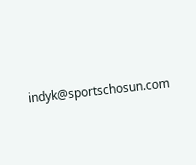indyk@sportschosun.com